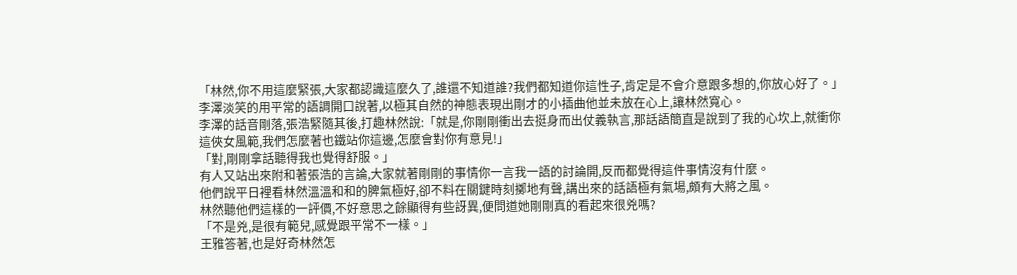「林然,你不用這麼緊張,大家都認識這麼久了,誰還不知道誰?我們都知道你這性子,肯定是不會介意跟多想的,你放心好了。」
李澤淡笑的用平常的語調開口說著,以極其自然的神態表現出剛才的小插曲他並未放在心上,讓林然寬心。
李澤的話音剛落,張浩緊隨其後,打趣林然說:「就是,你剛剛衝出去挺身而出仗義執言,那話語簡直是說到了我的心坎上,就衝你這俠女風範,我們怎麼著也鐵站你這邊,怎麼會對你有意見!」
「對,剛剛拿話聽得我也覺得舒服。」
有人又站出來附和著張浩的言論,大家就著剛剛的事情你一言我一語的討論開,反而都覺得這件事情沒有什麼。
他們說平日裡看林然溫溫和和的脾氣極好,卻不料在關鍵時刻擲地有聲,講出來的話語極有氣場,頗有大將之風。
林然聽他們這樣的一評價,不好意思之餘顯得有些訝異,便問道她剛剛真的看起來很兇嗎?
「不是兇,是很有範兒,感覺跟平常不一樣。」
王雅答著,也是好奇林然怎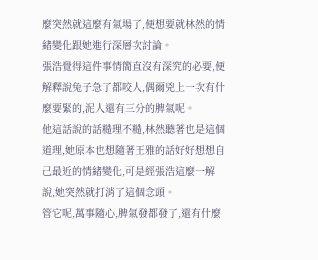麼突然就這麼有氣場了,便想要就林然的情緒變化跟她進行深層次討論。
張浩覺得這件事情簡直沒有深究的必要,便解釋說兔子急了都咬人,偶爾兇上一次有什麼要緊的,泥人還有三分的脾氣呢。
他這話說的話糙理不糙,林然聽著也是這個道理,她原本也想隨著王雅的話好好想想自己最近的情緒變化,可是經張浩這麼一解說,她突然就打消了這個念頭。
管它呢,萬事隨心,脾氣發都發了,還有什麼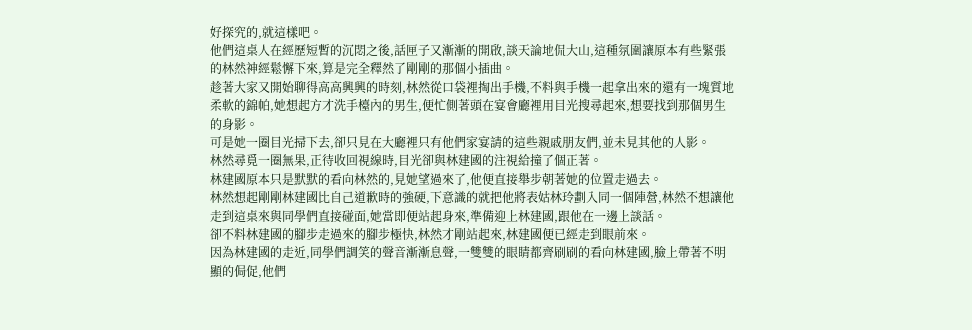好探究的,就這樣吧。
他們這桌人在經歷短暫的沉悶之後,話匣子又漸漸的開啟,談天論地侃大山,這種氛圍讓原本有些緊張的林然神經鬆懈下來,算是完全釋然了剛剛的那個小插曲。
趁著大家又開始聊得高高興興的時刻,林然從口袋裡掏出手機,不料與手機一起拿出來的還有一塊質地柔軟的錦帕,她想起方才洗手檯內的男生,便忙側著頭在宴會廳裡用目光搜尋起來,想要找到那個男生的身影。
可是她一圈目光掃下去,卻只見在大廳裡只有他們家宴請的這些親戚朋友們,並未見其他的人影。
林然尋覓一圈無果,正待收回視線時,目光卻與林建國的注視給撞了個正著。
林建國原本只是默默的看向林然的,見她望過來了,他便直接舉步朝著她的位置走過去。
林然想起剛剛林建國比自己道歉時的強硬,下意識的就把他將表姑林玲劃入同一個陣營,林然不想讓他走到這桌來與同學們直接碰面,她當即便站起身來,準備迎上林建國,跟他在一邊上談話。
卻不料林建國的腳步走過來的腳步極快,林然才剛站起來,林建國便已經走到眼前來。
因為林建國的走近,同學們調笑的聲音漸漸息聲,一雙雙的眼睛都齊刷刷的看向林建國,臉上帶著不明顯的侷促,他們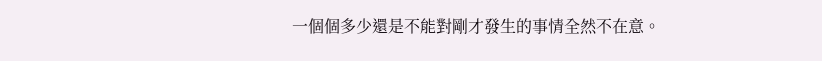一個個多少還是不能對剛才發生的事情全然不在意。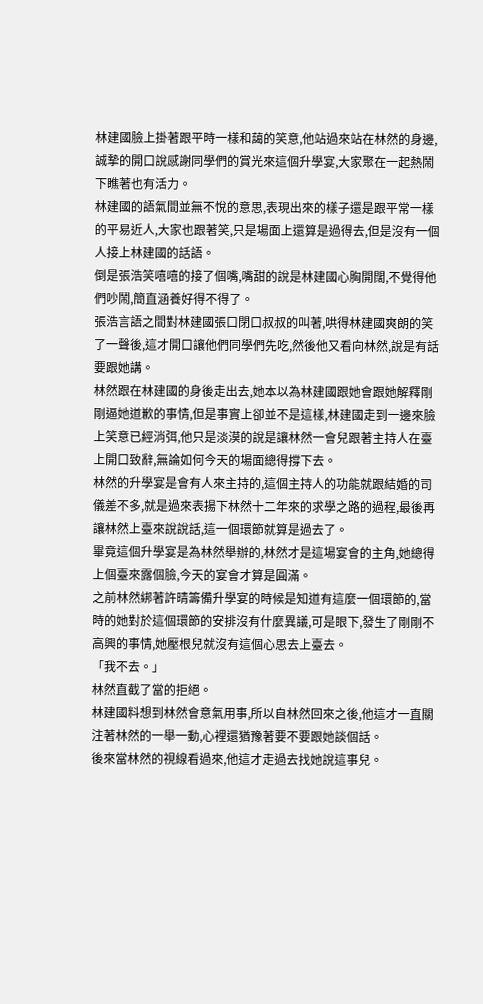林建國臉上掛著跟平時一樣和藹的笑意,他站過來站在林然的身邊,誠摯的開口說感謝同學們的賞光來這個升學宴,大家聚在一起熱鬧下瞧著也有活力。
林建國的語氣間並無不悅的意思,表現出來的樣子還是跟平常一樣的平易近人,大家也跟著笑,只是場面上還算是過得去,但是沒有一個人接上林建國的話語。
倒是張浩笑嘻嘻的接了個嘴,嘴甜的說是林建國心胸開闊,不覺得他們吵鬧,簡直涵養好得不得了。
張浩言語之間對林建國張口閉口叔叔的叫著,哄得林建國爽朗的笑了一聲後,這才開口讓他們同學們先吃,然後他又看向林然,說是有話要跟她講。
林然跟在林建國的身後走出去,她本以為林建國跟她會跟她解釋剛剛逼她道歉的事情,但是事實上卻並不是這樣,林建國走到一邊來臉上笑意已經消弭,他只是淡漠的說是讓林然一會兒跟著主持人在臺上開口致辭,無論如何今天的場面總得撐下去。
林然的升學宴是會有人來主持的,這個主持人的功能就跟結婚的司儀差不多,就是過來表揚下林然十二年來的求學之路的過程,最後再讓林然上臺來說說話,這一個環節就算是過去了。
畢竟這個升學宴是為林然舉辦的,林然才是這場宴會的主角,她總得上個臺來露個臉,今天的宴會才算是圓滿。
之前林然綁著許晴籌備升學宴的時候是知道有這麼一個環節的,當時的她對於這個環節的安排沒有什麼異議,可是眼下,發生了剛剛不高興的事情,她壓根兒就沒有這個心思去上臺去。
「我不去。」
林然直截了當的拒絕。
林建國料想到林然會意氣用事,所以自林然回來之後,他這才一直關注著林然的一舉一動,心裡還猶豫著要不要跟她談個話。
後來當林然的視線看過來,他這才走過去找她說這事兒。